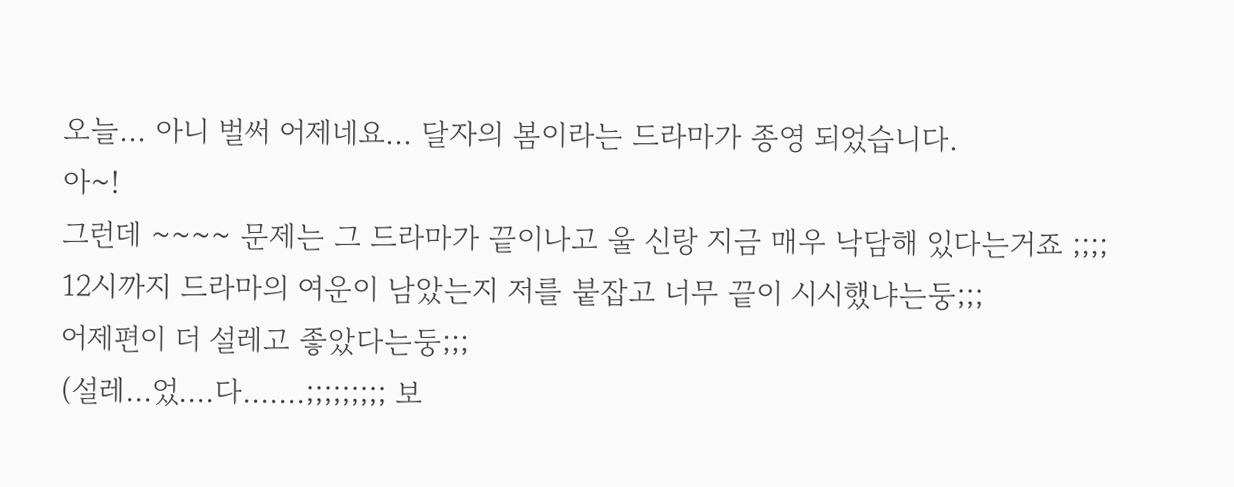오늘... 아니 벌써 어제네요... 달자의 봄이라는 드라마가 종영 되었습니다.
아~!
그런데 ~~~~ 문제는 그 드라마가 끝이나고 울 신랑 지금 매우 낙담해 있다는거죠 ;;;;
12시까지 드라마의 여운이 남았는지 저를 붙잡고 너무 끝이 시시했냐는둥;;;
어제편이 더 설레고 좋았다는둥;;;
(설레...었....다.......;;;;;;;;; 보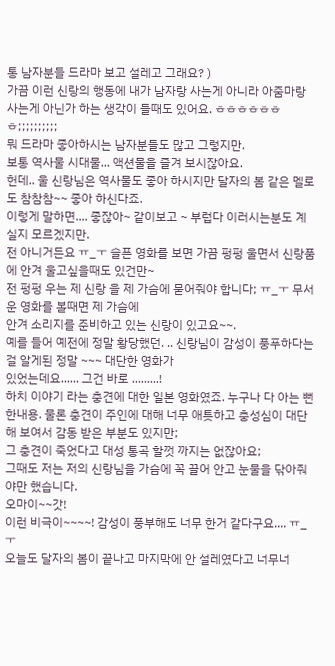통 남자분들 드라마 보고 설레고 그래요? )
가끔 이런 신랑의 행동에 내가 남자랑 사는게 아니라 아줌마랑 사는게 아닌가 하는 생각이 들때도 있어요. ㅎㅎㅎㅎㅎㅎㅎ;;;;;;;;;;
뭐 드라마 좋아하시는 남자분들도 많고 그렇지만.
보통 역사물 시대물... 액션물을 즐겨 보시잖아요.
헌데.. 울 신랑님은 역사물도 좋아 하시지만 달자의 봄 같은 멜로 도 참참참~~ 좋아 하신다죠.
이렇게 말하면.... 좋잖아~ 같이보고 ~ 부럽다 이러시는분도 계실지 모르겠지만.
전 아니거든요 ㅠ_ㅜ 슬픈 영화를 보면 가끔 펑펑 울면서 신랑품에 안겨 울고싶을때도 있건만~
전 펑펑 우는 제 신랑 을 제 가슴에 묻어줘야 합니다; ㅠ_ㅜ 무서운 영화를 볼때면 제 가슴에
안겨 소리지를 준비하고 있는 신랑이 있고요~~.
예를 들어 예전에 정말 황당했던. .. 신랑님이 감성이 풍푸하다는걸 알게된 정말 ~~~ 대단한 영화가
있었는데요...... 그건 바로 .........!
하치 이야기 라는 충견에 대한 일본 영화였죠. 누구나 다 아는 뻔한내용. 물론 충견이 주인에 대해 너무 애틋하고 충성심이 대단해 보여서 감동 받은 부분도 있지만;
그 충견이 죽었다고 대성 통곡 할껏 까지는 없잖아요;
그때도 저는 저의 신랑님을 가슴에 꼭 끌어 안고 눈물을 닦아줘야만 했습니다.
오마이~~갓!
이런 비극이~~~~! 감성이 풍부해도 너무 한거 같다구요.... ㅠ_ㅜ
오늘도 달자의 봄이 끝나고 마지막에 안 설레였다고 너무너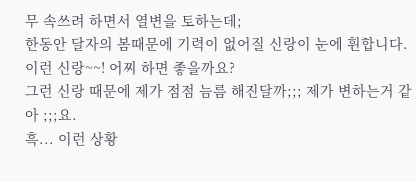무 속쓰려 하면서 열변을 토하는데;
한동안 달자의 봄때문에 기력이 없어질 신랑이 눈에 휜합니다.
이런 신랑~~! 어찌 하면 좋을까요?
그런 신랑 때문에 제가 점점 늠름 해진달까;;; 제가 변하는거 같아 ;;;요.
흑... 이런 상황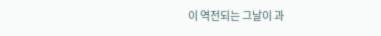이 역전되는 그날이 과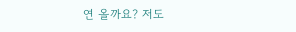연 올까요? 저도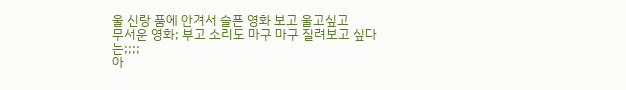울 신랑 품에 안겨서 슬픈 영화 보고 울고싶고
무서운 영화; 부고 소리도 마구 마구 질려보고 싶다는;;;;
아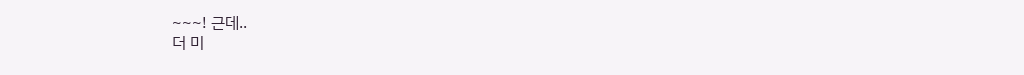~~~! 근데..
더 미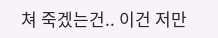쳐 죽겠는건.. 이건 저만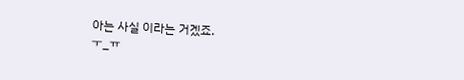아는 사실 이라는 거겠죠.
ㅜ_ㅠ